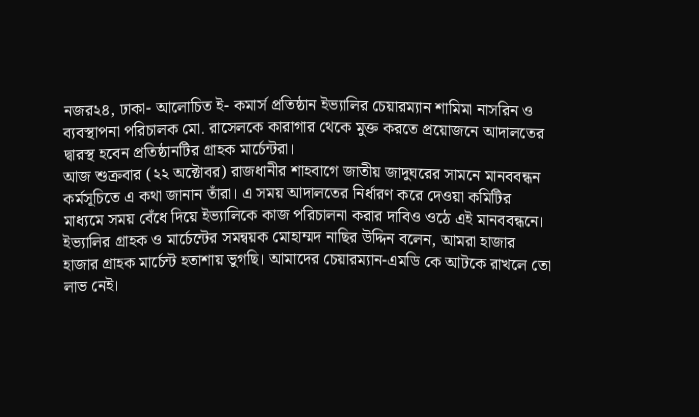নজর২৪, ঢাকা- আলোচিত ই- কমার্স প্রতিষ্ঠান ইভ্যালির চেয়ারম্যান শামিমা নাসরিন ও ব্যবস্থাপনা পরিচালক মো. রাসেলকে কারাগার থেকে মুক্ত করতে প্রয়োজনে আদালতের দ্বারস্থ হবেন প্রতিষ্ঠানটির গ্রাহক মার্চেন্টরা।
আজ শুক্রবার (২২ অক্টোবর) রাজধানীর শাহবাগে জাতীয় জাদুঘরের সামনে মানববন্ধন কর্মসূচিতে এ কথা জানান তাঁরা। এ সময় আদালতের নির্ধারণ করে দেওয়া কমিটির মাধ্যমে সময় বেঁধে দিয়ে ইভ্যালিকে কাজ পরিচালনা করার দাবিও ওঠে এই মানববন্ধনে।
ইভ্যালির গ্রাহক ও মার্চেন্টের সমন্বয়ক মোহাম্মদ নাছির উদ্দিন বলেন, আমরা হাজার হাজার গ্রাহক মার্চেন্ট হতাশায় ভুগছি। আমাদের চেয়ারম্যান-এমডি কে আটকে রাখলে তো লাভ নেই।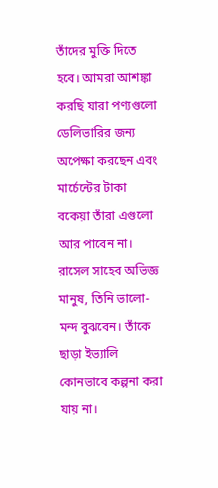তাঁদের মুক্তি দিতে হবে। আমরা আশঙ্কা করছি যারা পণ্যগুলো ডেলিভারির জন্য অপেক্ষা করছেন এবং মার্চেন্টের টাকা বকেয়া তাঁরা এগুলো আর পাবেন না। রাসেল সাহেব অভিজ্ঞ মানুষ, তিনি ভালো-মন্দ বুঝবেন। তাঁকে ছাড়া ইভ্যালি কোনভাবে কল্পনা করা যায় না।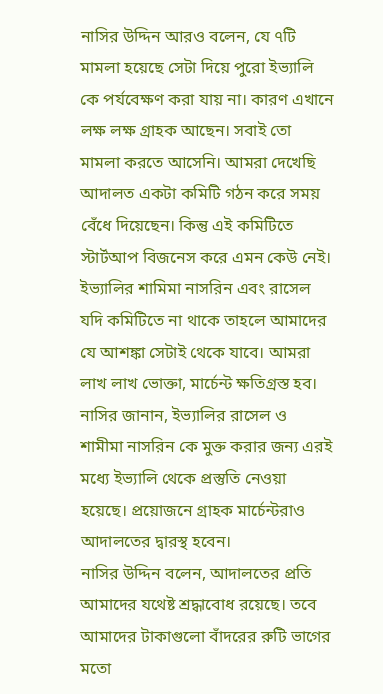নাসির উদ্দিন আরও বলেন, যে ৭টি মামলা হয়েছে সেটা দিয়ে পুরো ইভ্যালি কে পর্যবেক্ষণ করা যায় না। কারণ এখানে লক্ষ লক্ষ গ্রাহক আছেন। সবাই তো মামলা করতে আসেনি। আমরা দেখেছি আদালত একটা কমিটি গঠন করে সময় বেঁধে দিয়েছেন। কিন্তু এই কমিটিতে স্টার্টআপ বিজনেস করে এমন কেউ নেই। ইভ্যালির শামিমা নাসরিন এবং রাসেল যদি কমিটিতে না থাকে তাহলে আমাদের যে আশঙ্কা সেটাই থেকে যাবে। আমরা লাখ লাখ ভোক্তা, মার্চেন্ট ক্ষতিগ্রস্ত হব।
নাসির জানান, ইভ্যালির রাসেল ও শামীমা নাসরিন কে মুক্ত করার জন্য এরই মধ্যে ইভ্যালি থেকে প্রস্তুতি নেওয়া হয়েছে। প্রয়োজনে গ্রাহক মার্চেন্টরাও আদালতের দ্বারস্থ হবেন।
নাসির উদ্দিন বলেন, আদালতের প্রতি আমাদের যথেষ্ট শ্রদ্ধাবোধ রয়েছে। তবে আমাদের টাকাগুলো বাঁদরের রুটি ভাগের মতো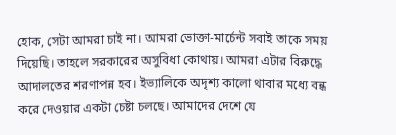হোক, সেটা আমরা চাই না। আমরা ভোক্তা-মার্চেন্ট সবাই তাকে সময় দিয়েছি। তাহলে সরকারের অসুবিধা কোথায়। আমরা এটার বিরুদ্ধে আদালতের শরণাপন্ন হব। ইভ্যালিকে অদৃশ্য কালো থাবার মধ্যে বন্ধ করে দেওয়ার একটা চেষ্টা চলছে। আমাদের দেশে যে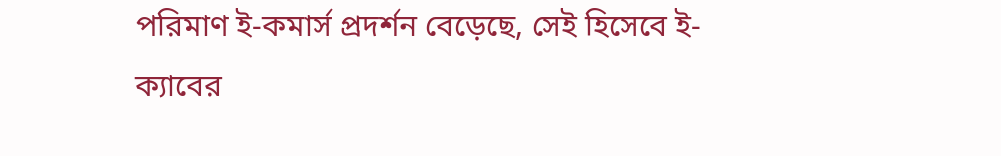পরিমাণ ই-কমার্স প্রদর্শন বেড়েছে, সেই হিসেবে ই-ক্যাবের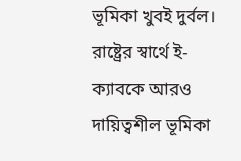ভূমিকা খুবই দুর্বল। রাষ্ট্রের স্বার্থে ই-ক্যাবকে আরও দায়িত্বশীল ভূমিকা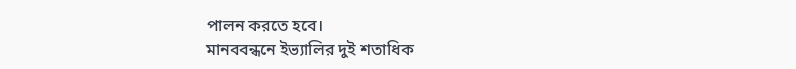পালন করতে হবে।
মানববন্ধনে ইভ্যালির দুই শতাধিক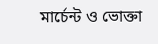মার্চেন্ট ও ভোক্তা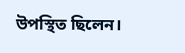উপস্থিত ছিলেন।